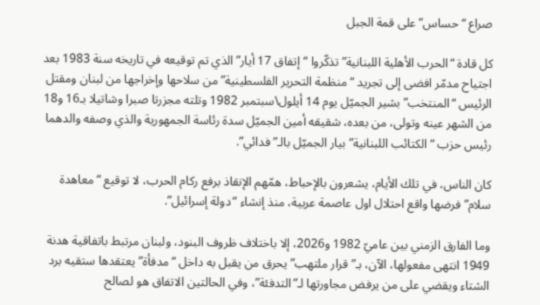صراع “حساس” على قمة الجبل

كل قادة “الحرب الأهلية اللبنانية” تذكّروا “إتفاق 17 أيار” الذي تم توقيعه في تاريخه سنة 1983 بعد اجتياح مدمّر افضى إلى تجريد “منظمة التحرير الفلسطينية” من سلاحها وإخراجها من لبنان ومقتل الرئيس “المنتخب” بشير الجميّل يوم 14 أيلول\سبتمبر 1982 وتلته مجزرتا صبرا وشاتيلا بـ16 و18 من الشهر عينه وتولى، من بعده، شقيقه أمين الجميّل سدة رئاسة الجمهورية والذي وصفه والدهما رئيس حزب “الكتائب اللبنانية” بيار الجميّل بالـ”فدائي”.

كان الناس، في تلك الأيام، يشعرون بالإحباط، همّهم الإنقاذ برفع ركام الحرب، لا توقيع “معاهدة سلام” فرضها واقع احتلال اول عاصمة عربية، منذ إنشاء “دولة إسرائيل”.

وما الفارق الزمني بين عاميّ 1982 و2026، إلا باختلاف ظروف البنود، ولبنان مرتبط باتفاقية هدنة 1949 انتهى مفعولها، الآن، بـ”قرار ملتهب” يحرق من يقبل به داخل “مدفأة” يعتقدها ستقيه برد الشتاء ويقضي على من يرفض مجاورتها لـ”التدفئة”، وفي الحالتين الاتفاق هو لصالح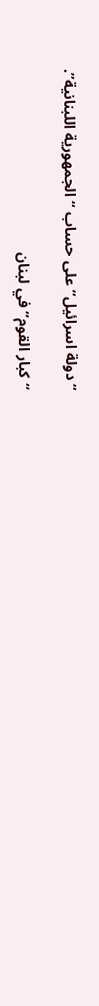“دولة اسرائيل” على حساب “الجمهورية اللبنانية”.

“كبار القوم” في لبنان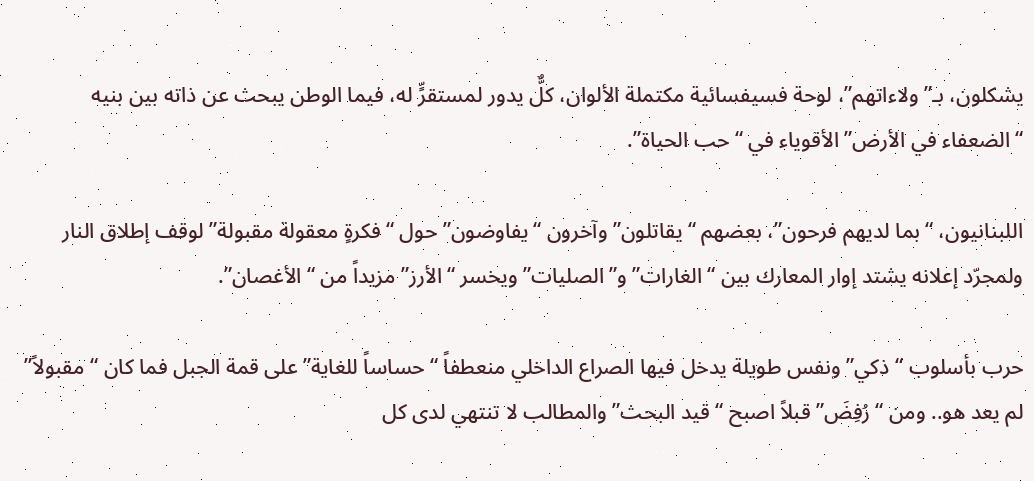يشكلون، بـ”ولاءاتهم”، لوحة فسيفسائية مكتملة الألوان، كلٌّ يدور لمستقرٍّ له، فيما الوطن يبحث عن ذاته بين بنيه “الضعفاء في الأرض” الأقوياء في “حب الحياة”.

اللبنانيون، “بما لديهم فرحون”، بعضهم “يقاتلون” وآخرون “يفاوضون” حول “فكرةٍ معقولة مقبولة” لوقف إطلاق النار ولمجرّد إعلانه يشتد إوار المعارك بين “الغارات” و”الصليات” ويخسر “الأرز” مزيداً من “الأغصان”.

حرب بأسلوب “ذكي” ونفس طويلة يدخل فيها الصراع الداخلي منعطفاً “حساساً للغاية” على قمة الجبل فما كان “مقبولاً” لم يعد هو.. ومن “رُفِضَ” قبلاً اصبح “قيد البحث” والمطالب لا تنتهي لدى كل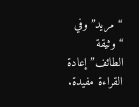“مريد” وفي “وثيقة الطائف” إعادة القراءة مفيدة.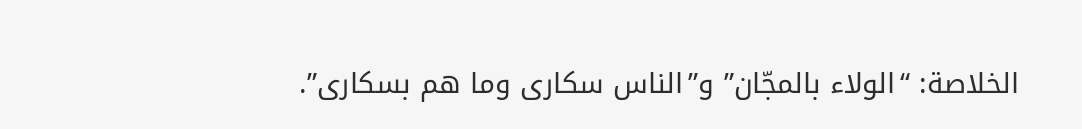الخلاصة: “الولاء بالمجّان” و”الناس سكارى وما هم بسكارى”.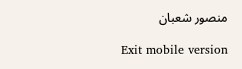منصور شعبان

Exit mobile version